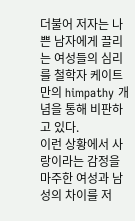더불어 저자는 나쁜 남자에게 끌리는 여성들의 심리를 철학자 케이트 만의 himpathy 개념을 통해 비판하고 있다.
이런 상황에서 사랑이라는 감정을 마주한 여성과 남성의 차이를 저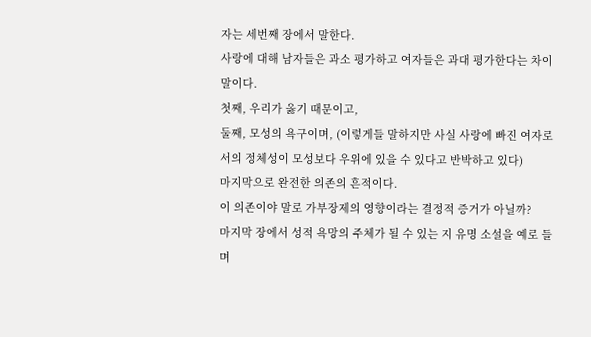자는 세번째 장에서 말한다.
사랑에 대해 남자들은 과소 평가하고 여자들은 과대 평가한다는 차이 말이다.
첫째, 우리가 옳기 때문이고,
둘째, 모성의 욕구이며, (이렇게들 말하지만 사실 사랑에 빠진 여자로서의 정체성이 모성보다 우위에 있을 수 있다고 반박하고 있다)
마지막으로 완전한 의존의 흔적이다.
이 의존이야 말로 가부장제의 영향이라는 결정적 증거가 아닐까?
마지막 장에서 성적 욕망의 주체가 될 수 있는 지 유명 소설을 예로 들며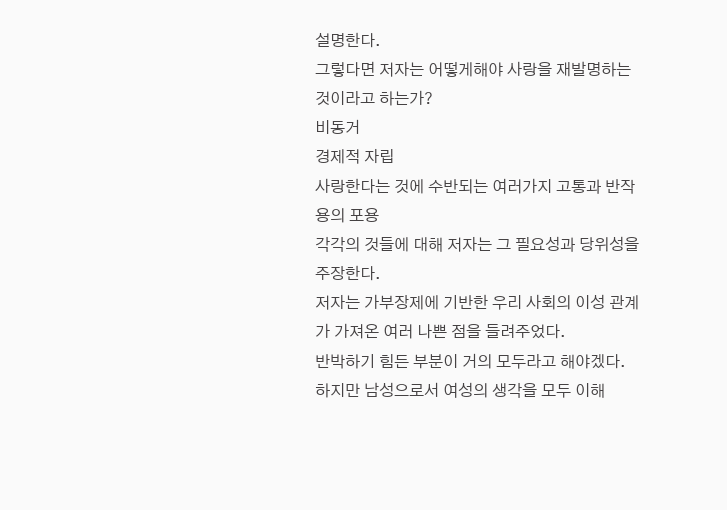설명한다.
그렇다면 저자는 어떻게해야 사랑을 재발명하는 것이라고 하는가?
비동거
경제적 자립
사랑한다는 것에 수반되는 여러가지 고통과 반작용의 포용
각각의 것들에 대해 저자는 그 필요성과 당위성을 주장한다.
저자는 가부장제에 기반한 우리 사회의 이성 관계가 가져온 여러 나쁜 점을 들려주었다.
반박하기 힘든 부분이 거의 모두라고 해야겠다.
하지만 남성으로서 여성의 생각을 모두 이해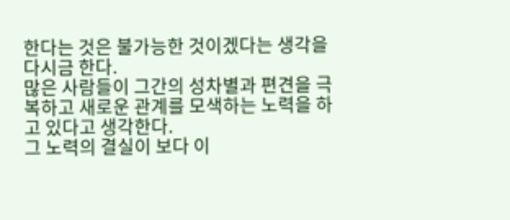한다는 것은 불가능한 것이겠다는 생각을 다시금 한다.
많은 사람들이 그간의 성차별과 편견을 극복하고 새로운 관계를 모색하는 노력을 하고 있다고 생각한다.
그 노력의 결실이 보다 이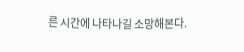른 시간에 나타나길 소망해본다.